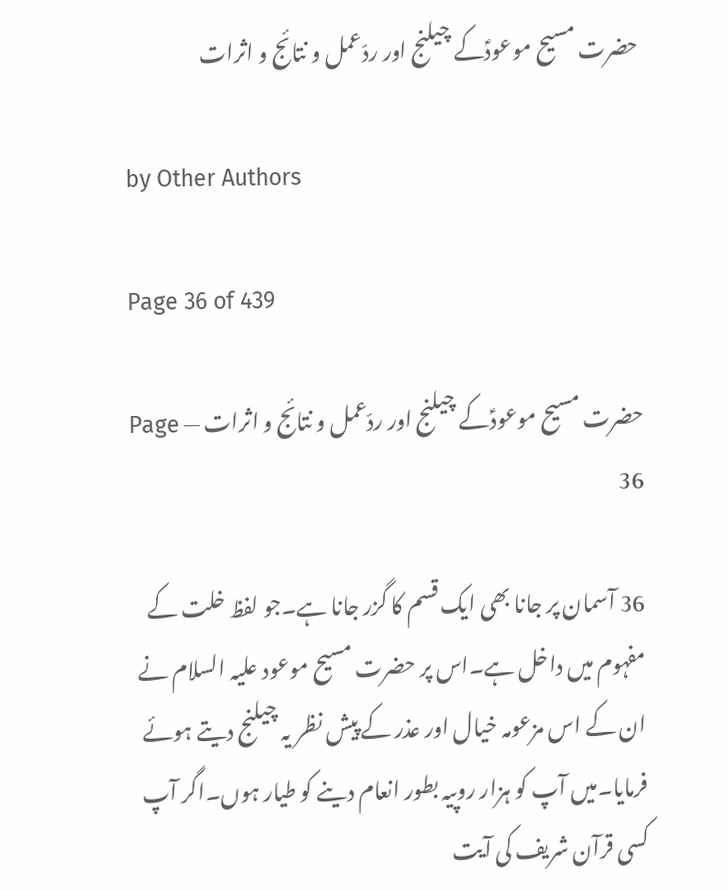حضرت مسیح موعودؑکے چیلنج اور ردّعمل و نتائج و اثرات

by Other Authors

Page 36 of 439

حضرت مسیح موعودؑکے چیلنج اور ردّعمل و نتائج و اثرات — Page 36

36 آسمان پر جانا بھی ایک قسم کا گزر جانا ہے۔جو لفظ خلت کے مفہوم میں داخل ہے۔اس پر حضرت مسیح موعود علیہ السلام نے ان کے اس مزعومہ خیال اور عذر کے پیش نظر یہ چیلنج دیتے ہوئے فرمایا۔میں آپ کو ہزار روپیہ بطور انعام دینے کو طیار ہوں۔اگر آپ کسی قرآن شریف کی آیت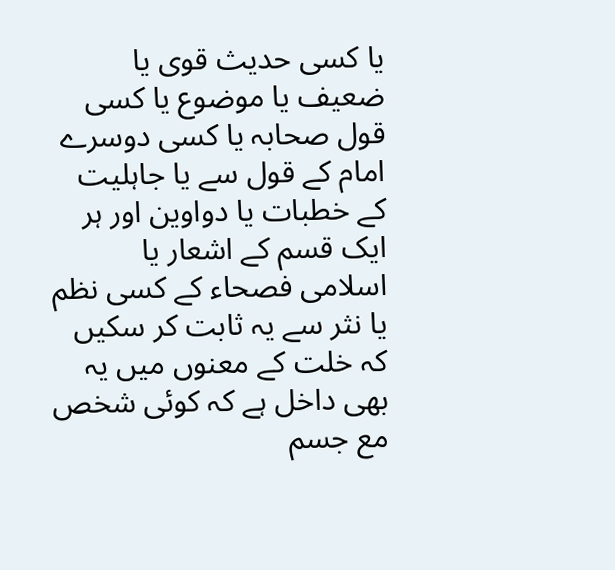یا کسی حدیث قوی یا ضعیف یا موضوع یا کسی قول صحابہ یا کسی دوسرے امام کے قول سے یا جاہلیت کے خطبات یا دواوین اور ہر ایک قسم کے اشعار یا اسلامی فصحاء کے کسی نظم یا نثر سے یہ ثابت کر سکیں کہ خلت کے معنوں میں یہ بھی داخل ہے کہ کوئی شخص مع جسم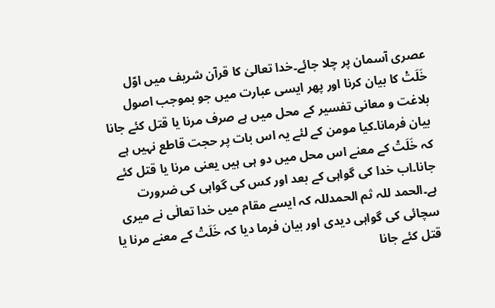عصری آسمان پر چلا جائے۔خدا تعالیٰ کا قرآن شریف میں اوّل خَلَتْ کا بیان کرنا اور پھر ایسی عبارت میں جو بموجب اصول بلاغت و معانی تفسیر کے محل میں ہے صرف مرنا یا قتل کئے جانا بیان فرمانا۔کیا مومن کے لئے یہ اس بات پر حجت قاطع نہیں ہے کہ خَلَتْ کے معنے اس محل میں دو ہی ہیں یعنی مرنا یا قتل کئے جانا۔اب خدا کی گواہی کے بعد اور کس کی گواہی کی ضرورت ہے۔الحمد للہ ثم الحمدللہ کہ ایسے مقام میں خدا تعالٰی نے میری سچائی کی گواہی دیدی اور بیان فرما دیا کہ خَلَتْ کے معنے مرنا یا قتل کئے جانا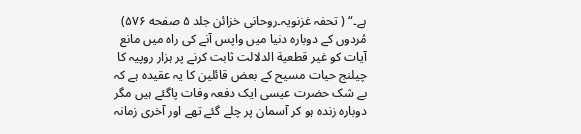ہے۔“ ( تحفہ غزنویہ۔روحانی خزائن جلد ۵ صفحه ۵۷۶) مُردوں کے دوبارہ دنیا میں واپس آنے کی راہ میں مانع آیات کو غیر قطعية الدلالت ثابت کرنے پر ہزار روپیہ کا چیلنج حیات مسیح کے بعض قائلین کا یہ عقیدہ ہے کہ بے شک حضرت عیسی ایک دفعہ وفات پاگئے ہیں مگر دوبارہ زندہ ہو کر آسمان پر چلے گئے تھے اور آخری زمانہ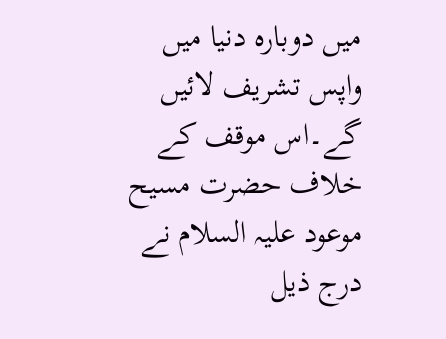میں دوبارہ دنیا میں واپس تشریف لائیں گے۔اس موقف کے خلاف حضرت مسیح موعود علیہ السلام نے درج ذیل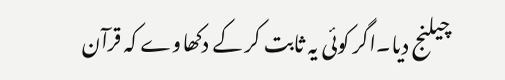چیلنج دیا۔اگر کوئی یہ ثابت کر کے دکھاوے کہ قرآن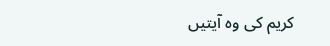کریم کی وہ آیتیں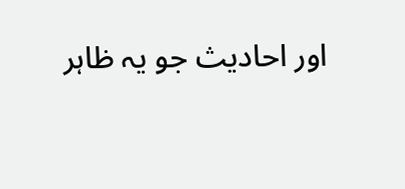اور احادیث جو یہ ظاہر